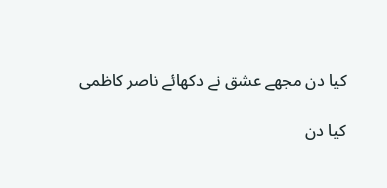کیا دن مجھے عشق نے دکھائے ناصر کاظمی

کیا دن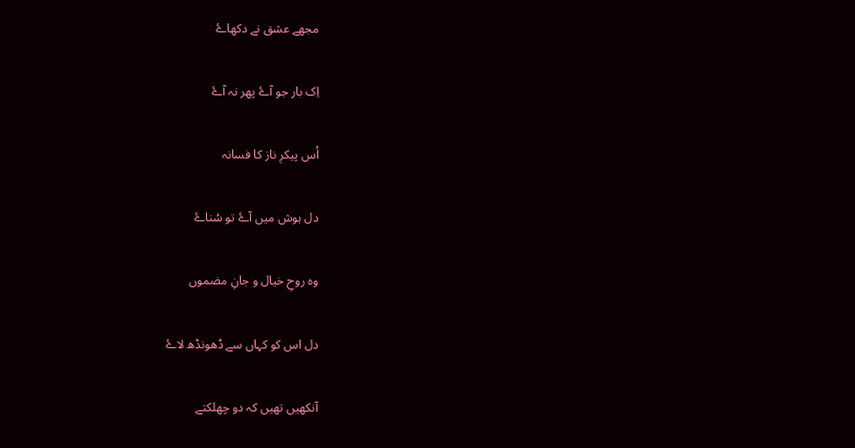مجھے عشق نے دکھاۓ

اِک بار جو آۓ پھر نہ آۓ

اُس پیکرِ ناز کا فسانہ

دل ہوش میں آۓ تو سُناۓ

وہ روحِ خیال و جانِ مضموں

دل اس کو کہاں سے ڈھونڈھ لاۓ

آنکھیں تھیں کہ دو چھلکتے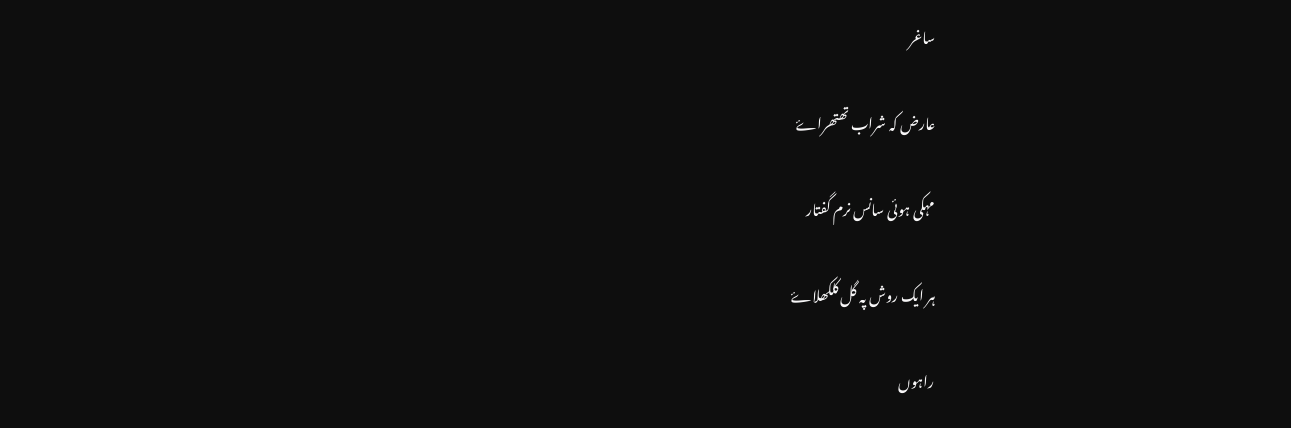ساغر

عارض کہ شراب تھتھراۓ

مہکی ہوئی سانس نرم گفتار

ہر ایک روش پہ گل کلکھلاۓ

راہوں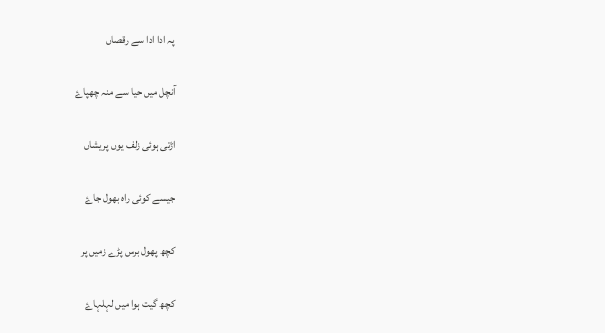پہ ادا ادا سے رقصاں

آنچل میں حیا سے منہ چھپاۓ

اڑتی ہوئی زلف یوں پریشاں

جیسے کوئی راہ بھول جاۓ

کچھ پھول برس پڑے زمیں پر

کچھ گیت ہوا میں لہلہاۓ